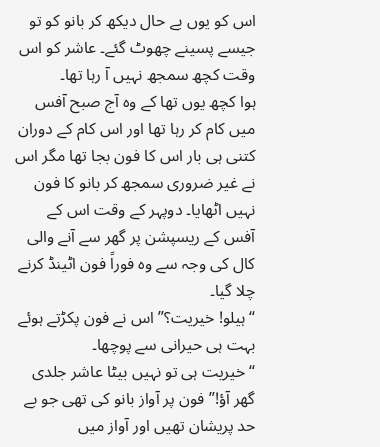اس کو یوں بے حال دیکھ کر بانو کو تو جیسے پسینے چھوٹ گئے۔ عاشر کو اس وقت کچھ سمجھ نہیں آ رہا تھا۔
ہوا کچھ یوں تھا کے وہ آج صبح آفس میں کام کر رہا تھا اور اس کام کے دوران کتنی ہی بار اس کا فون بجا تھا مگر اس نے غیر ضروری سمجھ کر بانو کا فون نہیں اٹھایا۔ دوپہر کے وقت اس کے آفس کے ریسپشن پر گھر سے آنے والی کال کی وجہ سے وہ فوراً فون اٹینڈ کرنے چلا گیا۔
“ہیلو! خیریت؟” اس نے فون پکڑتے ہوئے بہت ہی حیرانی سے پوچھا۔
“خیریت ہی تو نہیں بیٹا عاشر جلدی گھر آؤ!” فون پر آواز بانو کی تھی جو بے حد پریشان تھیں اور آواز میں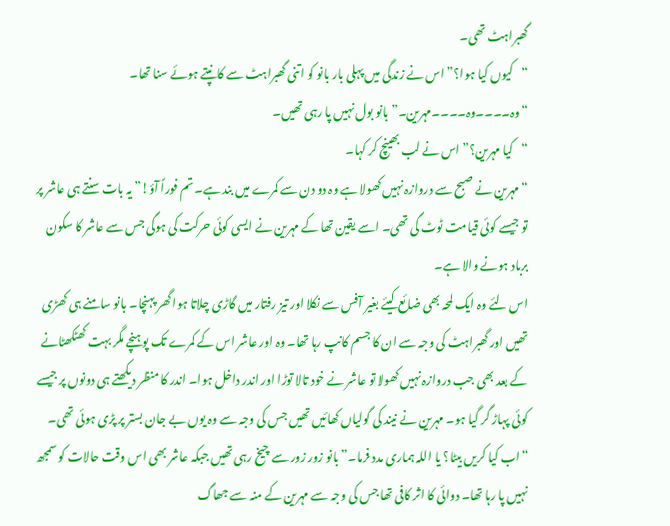گھبراہٹ تھى۔
“کیوں کیا ہوا؟” اس نے زندگى میں پہلی بار بانو کو اتنی گھبراہٹ سے کانپتے ہوئے سنا تھا۔
“وہ۔۔۔۔وہ۔۔۔۔مہرین۔” بانو بول نہیں پا رہی تھیں۔
“کیا مہرین؟” اس نے لب بھینچ کر کہا۔
“مہرین نے صبح سے دروازہ نہیں کھولا ہے وہ دو دن سے کمرے میں بند ہے۔ تم فوراً آؤ!” یہ بات سنتے ہی عاشر پر تو جیسے کوئی قیامت ٹوٹ گی تھى۔ اسے یقین تھا کے مہرین نے ایسی کوئی حرکت کی ہوگی جس سے عاشر کا سکون برباد ہونے والا ہے۔
اس لئے وہ ایک لمحہ بھی ضائع کیئے بغیر آفس سے نکلا اور تیز رفتار میں گاڑی چلاتا ہوا گھر پہنچا۔ بانو سامنے ہی کھڑی تھیں اور گھبراہٹ کی وجہ سے ان کا جسم کانپ رہا تھا۔ وہ اور عاشر اس کے کمرے تک پوہنچے مگر بہت کھٹکھٹانے کے بعد بھی جب دروازہ نہیں کھولا تو عاشر نے خود تالا توڑا اور اندر داخل ہوا۔ اندر کا منظر دیکھتے ہی دونوں پر جیسے کوئی پہاڑ گر گیا ہو۔ مہرین نے نیند کی گولیاں کھائیں تھیں جس کی وجہ سے وہ یوں بے جان بستر پر پڑی ہوئی تھی۔
“اب کیا کریں بیٹا؟ یا اللہ ہماری مدد فرما۔” بانو زور زور سے چیخ رہی تھیں جبکہ عاشر بھی اس وقت حالات کو سمجھ نہیں پا رہا تھا۔ دوائی کا اثر کافی تھا جس کی وجہ سے مہرین کے منہ سے جھاگ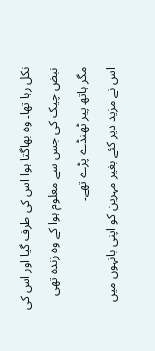نکل رہا تھا۔ وہ بھاگتا ہوا اس کی طرف گیا اور اس کی نبض چیک کی جس سے معلوم ہوا کے وہ زنده تھی مگر ہاتھ پیر ٹھنڈے پڑے تھے۔
اس نے مزید دیر کئے بغیر مہرین کو اپنی بانہوں میں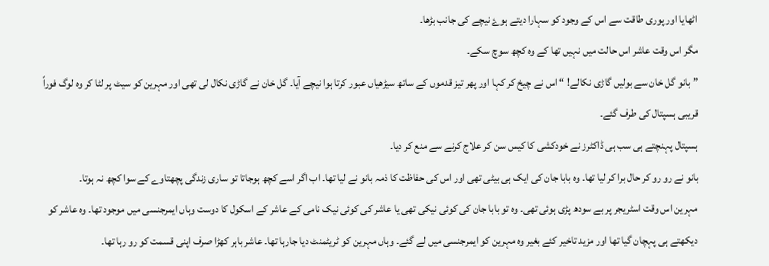اٹھایا اور پوری طاقت سے اس کے وجود کو سہارا دیتے ہوۓ نیچے کی جانب بڑھا۔
مگر اس وقت عاشر اس حالت میں نہیں تھا کے وہ کچھ سوچ سکے۔
”بانو گل خان سے بولیں گاڑی نکالے! “ اس نے چیخ کر کہا اور پھر تیز قدموں کے ساتھ سیڑھیاں عبور کرتا ہوا نیچے آیا۔ گل خان نے گاڑی نکال لی تھی اور مہرین کو سیٹ پر لٹا کر وہ لوگ فوراً قریبی ہسپتال کی طرف گئے۔
ہسپتال پہنچتے ہی سب ہی ڈاکٹرز نے خودکشی کا کیس سن کر علاج کرنے سے منع کر دیا۔
بانو نے رو رو کر حال برا کر لیا تھا۔ وہ بابا جان کی ایک ہی بیٹی تھی اور اس کی حفاظت کا ذمہ بانو نے لیا تھا۔ اب اگر اسے کچھ ہوجاتا تو ساری زندگی پچھتاوے کے سوا کچھ نہ ہوتا۔
مہرین اس وقت اسٹریجر پر بے سودھ پڑی ہوئی تھی۔ وہ تو بابا جان کی کوئی نیکی تھی یا عاشر کی کوئى نیک نامی کے عاشر کے اسکول کا دوست وہاں ایمرجنسی میں موجود تھا۔ وہ عاشر کو دیکھتے ہی پہچان گیا تھا اور مزید تاخیر کئے بغیر وہ مہرین کو ایمرجنسی میں لے گئے۔ وہاں مہرین کو ٹریٹمنٹ ديا جارہا تھا۔ عاشر باہر کھڑا صرف اپنی قسمت کو رو رہا تھا۔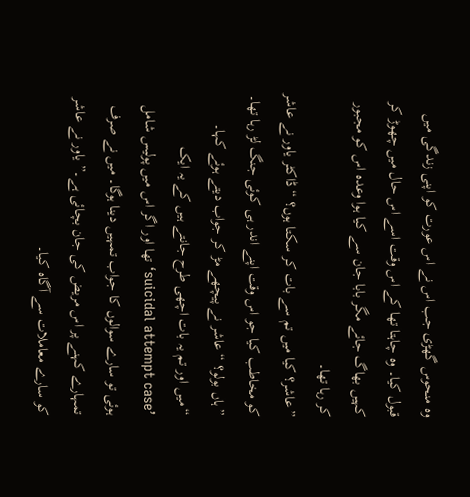وہ منحوس گھڑی جب اس نے اس عورت کو اپنی زندگی میں قبول کیا۔ وہ چاہتا تھا کے اس وقت اسے اس حال میں چھوڑ کر کہیں بھاگ جائے مگر بابا جان سے کیا ہوا وعدہ اس کو مجبور کر رہا تھا۔
”عاشر؟ کیا میں تم سے بات کر سکتا ہوں؟ “ ڈاکٹر یاور نے عاشر کو مخاطب کیا جو اس وقت اپنے اندر ہی کوئی جنگ لڑ رہا تھا۔
”ہاں بولو؟ “ عاشر نے پیچھے مڑ کر جواب دیتے ہوئے کہا۔
“میں اور تم یہ بات اچھی طرح جانتے ہیں کے یہ ایک ’suicidal attempt case‘ تھا اور اگر اس میں پولیس شامل ہوئی تو سارے سوالوں کا جواب تمہيں دینا ہوگا۔ میں نے صرف تمہارے کہنے پر اس مریض کی جان بچائی ہے۔” یاور نے عاشر کو سارے معاملات سے آگاہ کیا۔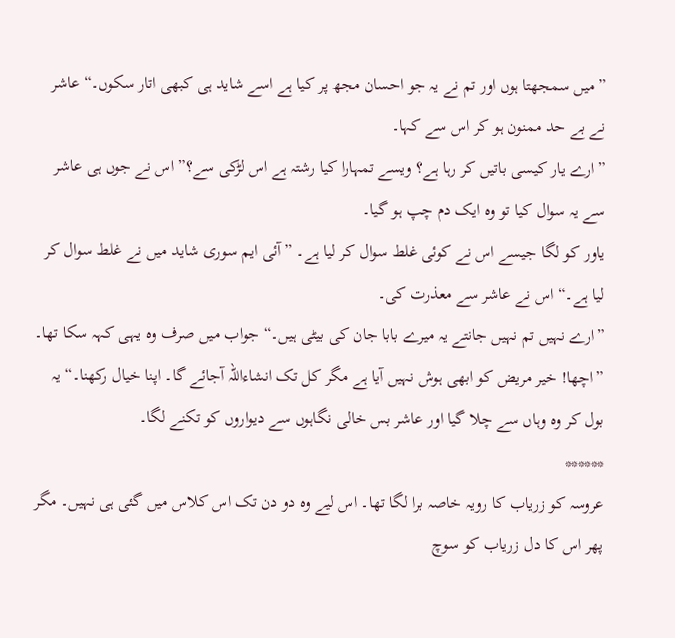”میں سمجھتا ہوں اور تم نے یہ جو احسان مجھ پر کیا ہے اسے شاید ہی کبھی اتار سکوں۔“ عاشر نے بے حد ممنون ہو کر اس سے کہا۔
”ارے یار کیسی باتیں کر رہا ہے؟ ویسے تمہارا کیا رشتہ ہے اس لڑکی سے؟” اس نے جوں ہی عاشر سے یہ سوال کیا تو وہ ایک دم چپ ہو گیا۔
یاور کو لگا جیسے اس نے کوئى غلط سوال کر لیا ہے۔ ” آئی ایم سوری شاید میں نے غلط سوال کر لیا ہے۔“ اس نے عاشر سے معذرت کی۔
”ارے نہیں تم نہیں جانتے یہ میرے بابا جان کی بیٹی ہیں۔“ جواب میں صرف وہ یہی کہہ سکا تھا۔
”اچھا! خیر مریض کو ابھی ہوش نہیں آیا ہے مگر کل تک انشاءاللہ آجائے گا۔ اپنا خیال رکھنا۔“ یہ بول کر وہ وہاں سے چلا گیا اور عاشر بس خالی نگاہوں سے دیواروں کو تکنے لگا۔
******
عروسہ کو زریاب کا رویہ خاصہ برا لگا تھا۔ اس لیے وہ دو دن تک اس کلاس میں گئی ہی نہیں۔ مگر پھر اس کا دل زریاب کو سوچ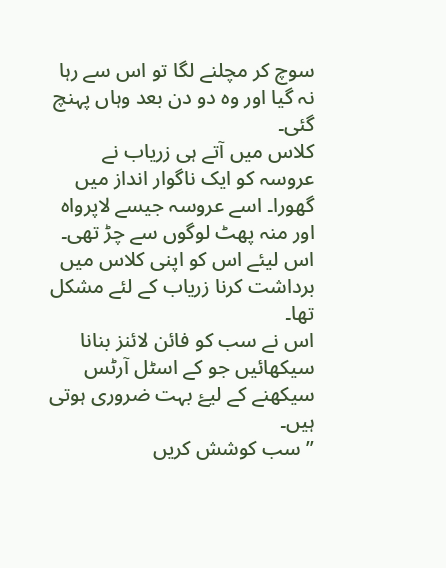سوچ کر مچلنے لگا تو اس سے رہا نہ گیا اور وہ دو دن بعد وہاں پہنچ گئی۔
کلاس میں آتے ہی زریاب نے عروسہ کو ایک ناگوار انداز میں گھورا۔ اسے عروسہ جیسے لاپرواہ اور منہ پھٹ لوگوں سے چڑ تھى۔ اس لیئے اس کو اپنی کلاس میں برداشت کرنا زریاب کے لئے مشکل تھا۔
اس نے سب کو فائن لائنز بنانا سیکھائیں جو کے اسٹل آرٹس سیکھنے کے لیۓ بہت ضروری ہوتی ہیں۔
”سب کوشش کریں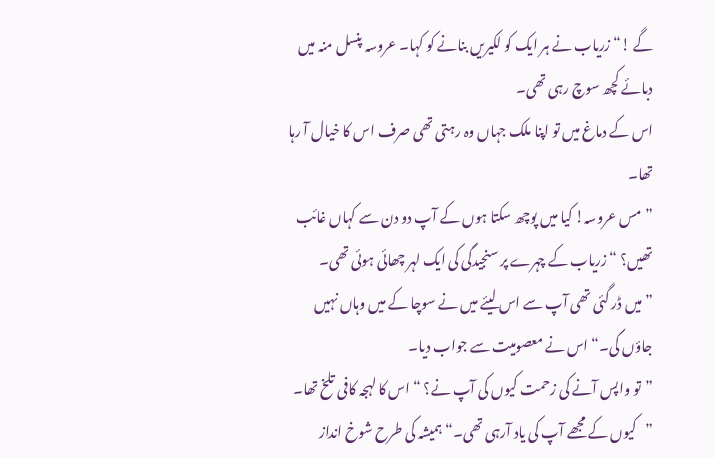گے !“ زریاب نے ہر ایک کو لکیریں بنانے کو کہا۔ عروسہ پنسل منہ میں دبائے کچھ سوچ رہی تھی۔
اس کے دماغ میں تو اپنا ملک جہاں وہ رہتى تھی صرف اس کا خیال آ رہا تھا۔
”مس عروسہ! کیا میں پوچھ سکتا ہوں کے آپ دو دن سے کہاں غائب تھیں؟ “ زریاب کے چہرے پر سنجیدگی کی ایک لہر چھائی ہوئی تھی۔
”میں ڈر گئی تھی آپ سے اس لیئے میں نے سوچا کے میں وہاں نہیں جاؤں گی۔“ اس نے معصوميت سے جواب دیا۔
”تو واپس آنے کی زحمت کیوں کی آپ نے؟ “ اس کا لہجہ کافی تلخ تھا۔
”کیوں کے مجھے آپ کی یاد آرہی تھی۔“ ہمیشہ کی طرح شوخ انداز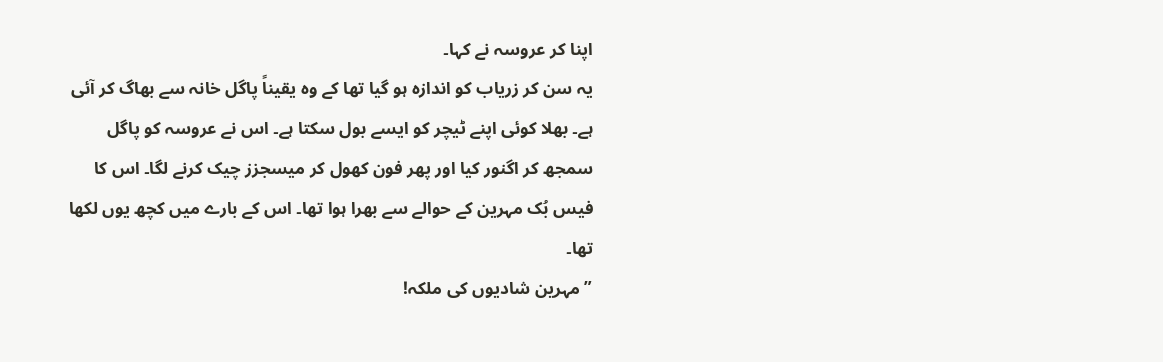اپنا کر عروسہ نے کہا۔
یہ سن کر زریاب کو اندازہ ہو گیا تھا کے وہ یقیناً پاگل خانہ سے بھاگ کر آئى ہے۔ بھلا کوئی اپنے ٹیچر کو ایسے بول سکتا ہے۔ اس نے عروسہ کو پاگل سمجھ کر اگنور کیا اور پھر فون کھول کر میسجزز چیک کرنے لگا۔ اس کا فیس بُک مہرین کے حوالے سے بھرا ہوا تھا۔ اس کے بارے میں کچھ یوں لکھا تھا۔
”مہرین شادیوں کی ملکہ!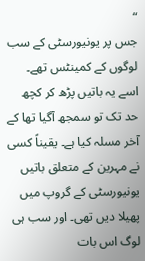“
جس پر یونیورسٹی کے سب لوگوں کے کمینٹس تھے۔ اسے یہ باتیں پڑھ کر کچھ حد تک تو سمجھ آگیا تھا کے آخر مسلہ کیا ہے۔ یقیناً کسی نے مہرین کے متعلق باتیں یونیورسٹی کے گروپ میں پھیلا دیں تھی۔ اور سب ہی لوگ اس بات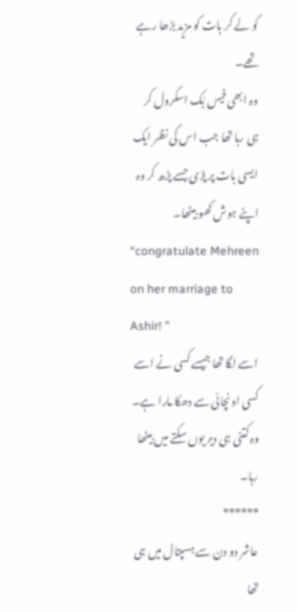کو لے کر بات کو مزید بڑھا رہے تھے۔
وہ ابھی فیس بُک اسکرول کر ہی رہا تھا جب اس کی نظر ایک ایسی بات پر پڑی جسے پڑھ کر وہ اپنے ہوش کھو بیٹھا۔
“congratulate Mehreen on her marriage to Ashir! ”
اسے لگا تھا جیسے کسی نے اسے کسی اونچائی سے دھکا مارا ہے۔ وہ کتنی ہی دیر یوں سکتے میں بیٹھا رہا۔
******
عاشر دو دن سے ہسپتال میں ہی تھا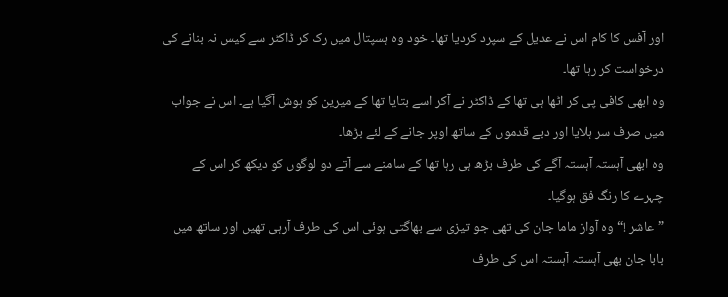اور آفس کا کام اس نے عدیل کے سپرد کردیا تھا۔ خود وہ ہسپتال میں رک کر ڈاکٹر سے کیس نہ بنانے کی درخواست کر رہا تھا۔
وہ ابھی کافی پی کر اٹھا ہی تها کے ڈاکٹر نے آکر اسے بتایا تھا کے میرین کو ہوش آگیا ہے۔ اس نے جواب میں صرف سر ہلایا اور دبے قدموں کے ساتھ اوپر جانے کے لئے بڑھا۔
وہ ابھی آہستہ آہستہ آگے کی طرف بڑھ ہی رہا تھا کے سامنے سے آتے دو لوگوں کو دیکھ کر اس کے چہرے کا رنگ فق ہوگیا۔
”عاشر !“ وہ آواز ماما جان کی تھی جو تیزی سے بھاگتی ہوئی اس کی طرف آرہی تھیں اور ساتھ میں بابا جان بھی آہستہ آہستہ اس کی طرف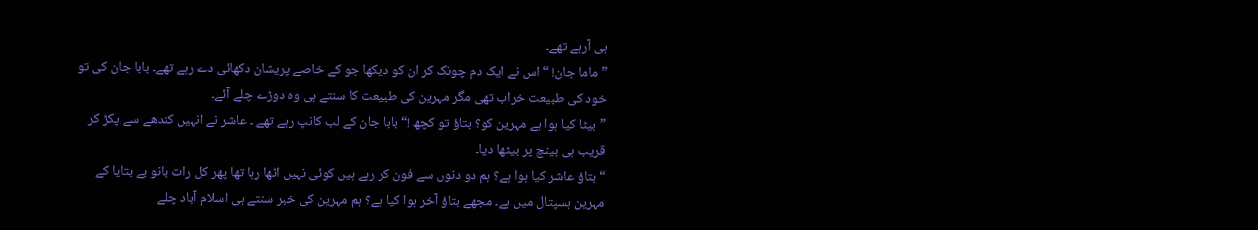ہی آرہے تھے۔
”ماما جان! “ اس نے ایک دم چونک کر ان کو دیکھا جو کے خاصے پریشان دکھائی دے رہے تھے۔ بابا جان کی تو خود کی طبیعت خراب تھی مگر مہرین کی طبیعت کا سنتے ہی وہ دوڑے چلے آئے۔
”بیٹا کیا ہوا ہے مہرین کو؟ بتاؤ تو کچھ !“ بابا جان کے لب کانپ رہے تھے ۔ عاشر نے انہيں کندھے سے پکڑ کر قریب ہی بینچ پر بیٹھا دیا۔
“بتاؤ عاشر کیا ہوا ہے؟ ہم دو دنوں سے فون کر رہے ہیں کوئی نہیں اٹھا رہا تھا پھر کل رات بانو بے بتایا کے مہرین ہسپتال میں ہے۔ مجھے بتاؤ آخر ہوا کیا ہے؟ ہم مہرین کی خبر سنتے ہی اسلام آباد چلے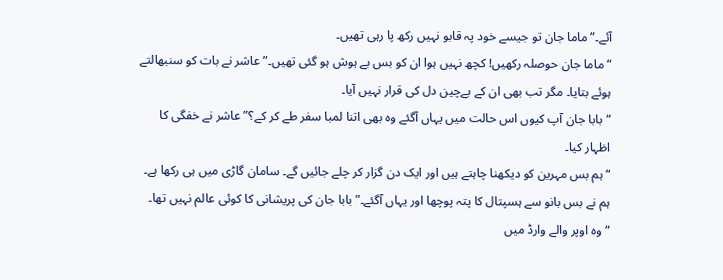آئے۔” ماما جان تو جیسے خود پہ قابو نہیں رکھ پا رہی تھیں۔
“ماما جان حوصلہ رکھیں! کچھ نہیں ہوا ان کو بس بے ہوش ہو گئی تھیں۔” عاشر نے بات کو سنبھالتے ہوئے بتایا۔ مگر تب بھی ان کے بےچین دل کی قرار نہیں آیا۔
“بابا جان آپ کیوں اس حالت میں یہاں آگئے وہ بھی اتنا لمبا سفر طے کر کے؟” عاشر نے خفگی کا اظہار کیا۔
“ہم بس مہرین کو دیکھنا چاہتے ہیں اور ایک دن گزار کر چلے جائیں گے۔ سامان گاڑی میں ہی رکھا ہے۔ ہم نے بس بانو سے ہسپتال کا پتہ پوچھا اور یہاں آگئے۔” بابا جان کی پریشانی کا کوئی عالم نہیں تھا۔
“وہ اوپر والے وارڈ میں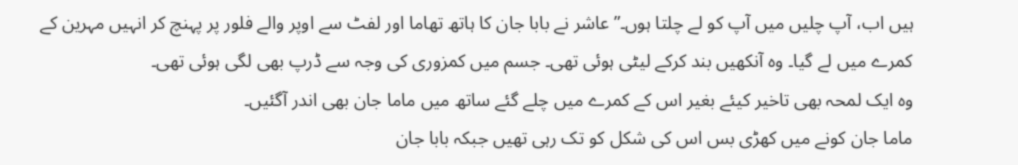ہیں اب، آپ چلیں میں آپ کو لے چلتا ہوں۔” عاشر نے بابا جان کا ہاتھ تھاما اور لفٹ سے اوپر والے فلور پر پہنچ کر انہيں مہرین کے کمرے میں لے گیا۔ وہ آنکھيں بند کرکے لیٹی ہوئی تھی۔ جسم میں کمزوری کی وجہ سے ڈرپ بھی لگی ہوئی تھی۔
وہ ایک لمحہ بھی تاخیر کیئے بغیر اس کے کمرے میں چلے گئے ساتھ میں ماما جان بھی اندر آگئیں۔
ماما جان کونے میں کھڑی بس اس کی شکل کو تک رہی تھیں جبکہ بابا جان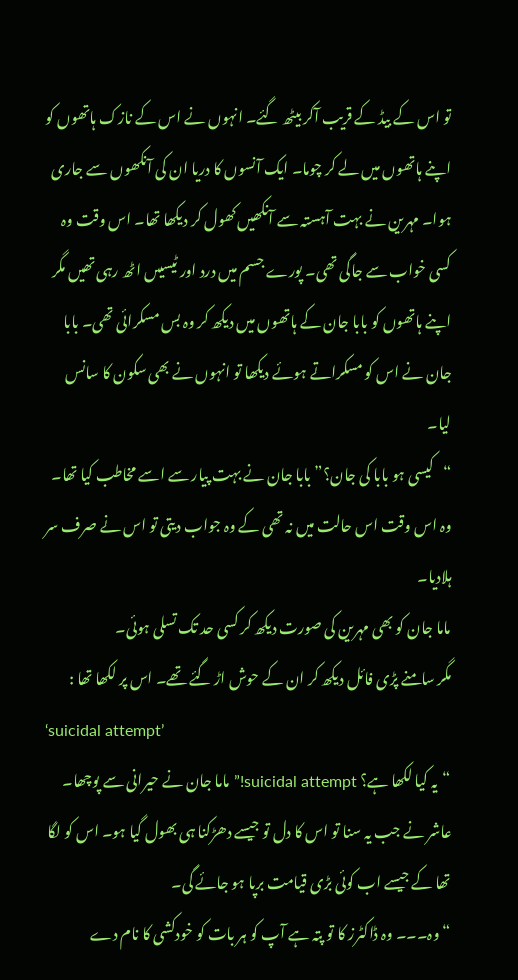تو اس کے بیڈ کے قریب آکر بیٹھ گئے۔ انہوں نے اس کے نازک ہاتھوں کو اپنے ہاتھوں میں لے کر چوما۔ ایک آنسوں کا دریا ان کی آنکھوں سے جاری ہوا۔ مہرین نے بہت آہستہ سے آنکھيں کھول کر دیکھا تھا۔ اس وقت وہ کسی خواب سے جاگی تھی۔ پورے جسم میں درد اور ٹیسیںں اٹھ رہی تھیں مگر اپنے ہاتھوں کو بابا جان کے ہاتھوں میں دیکھ کر وہ بس مسکرائی تھی۔ بابا جان نے اس کو مسکراتے ہوئے دیکھا تو انہوں نے بھی سکون کا سانس لیا۔
“کیسی ہو بابا کی جان؟” بابا جان نے بہت پیار سے اسے مخاطب کیا تھا۔ وہ اس وقت اس حالت میں نہ تھی کے وہ جواب دیتی تو اس نے صرف سر ہلادیا۔
ماما جان کو بھی مہرین کی صورت دیکھ کر کسی حد تک تسلی ہوئی۔
مگر سامنے پڑی فائل ديکھ کر ان کے حوش اڑ گئے تھے۔ اس پر لکھا تھا :
‘suicidal attempt’
“یہ کیا لکھا ہے؟ suicidal attempt!” ماما جان نے حیرانی سے پوچھا۔ عاشر نے جب یہ سنا تو اس کا دل تو جیسے دھڑکنا ہی بھول گیا ہو۔ اس کو لگا تھا کے جیسے اب کوئی بڑی قیامت برپا ہو جائے گی۔
“وہ۔۔۔ وہ ڈاکٹرز کا تو پتہ ہے آپ کو ہر بات کو خودکشی کا نام دے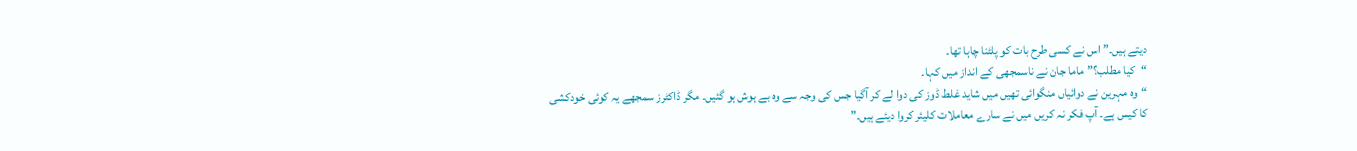دیتے ہیں۔” اس نے کسی طرح بات کو پلٹنا چاہا تھا۔
“کیا مطلب؟” ماما جان نے ناسمجھی کے انداز میں کہا۔
“وہ مہرین نے دوائیاں منگوائی تھیں میں شاید غلط ڈوز کی دوا لے کر آگیا جس کی وجہ سے وہ بے ہوش ہو گئیں۔ مگر ڈاکٹرز سمجھے یہ کوئی خودکشی کا کیس ہے۔ آپ فکر نہ کریں میں نے سارے معاملات کلیئر کروا دیئے ہیں۔”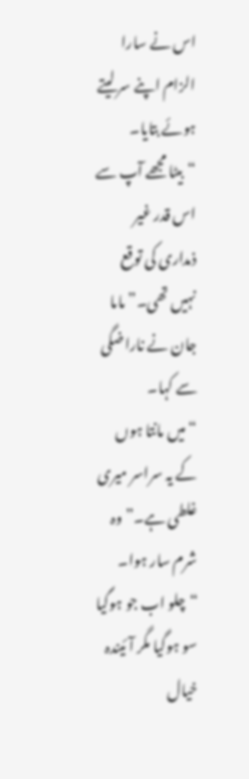اس نے سارا الزام اپنے سر لیتے ہوئے بتایا۔
“بیٹا مجھے آپ سے اس قدر غیر ذمداری کی توقع نہیں تھی۔” ماما جان نے ناراضگی سے کہا۔
“میں مانتا ہوں کے یہ سراسر میری غلطی ہے۔” وہ شرم سار ہوا۔
“چلو اب جو ہوگیا سو ہوگیا مگر آئیندہ خیال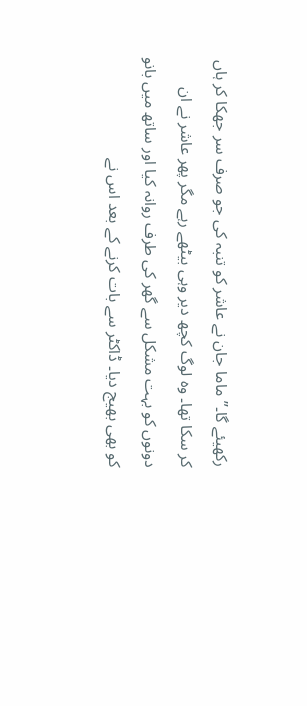رکھیئے گا۔” ماما جان نے عاشر کو تنبہ کی جو صرف سر جھکا کر ہاں کر سکا تها۔ وہ لوگ کچھ دیر وہی بیٹھے رہے مگر پھر عاشر نے ان دونوں کو بہت مشکل سے گھر کی طرف روانہ کیا اور ساتھ میں بانو کو بھی بھیج دیا۔ ڈاکٹر سے بات کرنے کے بعد اس نے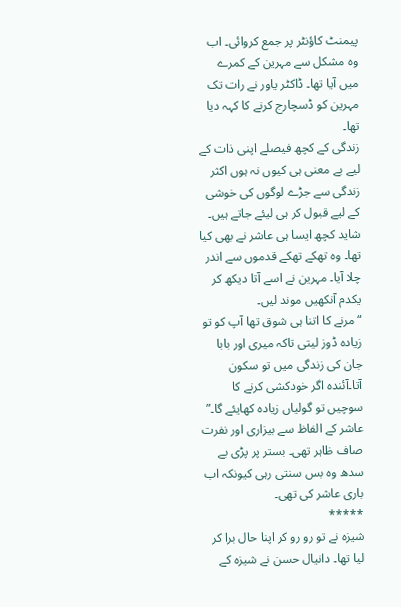پیمنٹ کاؤنٹر پر جمع کروائی۔ اب وہ مشکل سے مہرین کے کمرے میں آیا تھا۔ ڈاکٹر یاور نے رات تک مہرین کو ڈسچارج کرنے کا کہہ دیا تھا۔
زندگى کے کچھ فیصلے اپنی ذات کے لیے بے معنی ہی کیوں نہ ہوں اکثر زندگى سے جڑے لوگوں کی خوشی کے لیے قبول کر ہی لیئے جاتے ہیں۔ شاید کچھ ایسا ہی عاشر نے بھی کیا تھا۔ وہ تھکے تھکے قدموں سے اندر چلا آیا۔ مہرین نے اسے آتا دیکھ کر یکدم آنکھيں موند لیں۔
“مرنے کا اتنا ہی شوق تھا آپ کو تو زیادہ ڈوز لیتی تاکہ میری اور بابا جان کی زندگى میں تو سکون آتا۔آئندہ اگر خودکشی کرنے کا سوچیں تو گولیاں زیادہ کھایئے گا۔” عاشر کے الفاظ سے بیزاری اور نفرت صاف ظاہر تھی۔ بستر پر پڑی بے سدھ وہ بس سنتی رہی کیونکہ اب باری عاشر کی تھی۔
*****
شیزہ نے تو رو رو کر اپنا حال برا کر لیا تھا۔ دانیال حسن نے شیزہ کے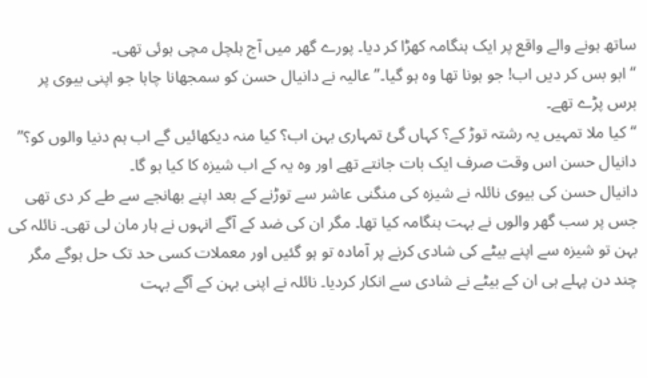ساتھ ہونے والے واقع پر ایک ہنگامہ کھڑا کر دیا۔ پورے گھر میں آج ہلچل مچی ہوئی تھی۔
“ابو بس کر دیں اب! جو ہونا تھا وہ ہو گیا۔” عالیہ نے دانیال حسن کو سمجھانا چاہا جو اپنی بیوی پر برس پڑے تھے۔
“کیا ملا تمہيں یہ رشتہ توڑ کے؟ کہاں گئ تمہارى بہن اب؟ کیا منہ دیکھائیں گے اب ہم دنيا والوں کو؟” دانیال حسن اس وقت صرف ایک بات جانتے تھے اور وہ یہ کے اب شیزہ کا کیا ہو گا۔
دانیال حسن کی بیوی نائلہ نے شیزہ کی منگنی عاشر سے توڑنے کے بعد اپنے بھانجے سے طے کر دی تھی جس پر سب گھر والوں نے بہت ہنگامہ کیا تھا۔ مگر ان کی ضد کے آگے انہوں نے ہار مان لی تھی۔ نائلہ کی بہن تو شیزہ سے اپنے بیٹے کی شادی کرنے پر آمادہ تو ہو گئیں اور معملات کسی حد تک حل ہوگے مگر چند دن پہلے ہی ان کے بیٹے نے شادی سے انکار کردیا۔ نائلہ نے اپنی بہن کے آگے بہت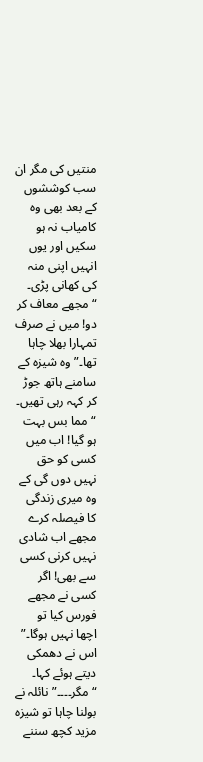منتیں کی مگر ان سب کوششوں کے بعد بھی وہ کامیاب نہ ہو سکیں اور یوں انہیں اپنی منہ کی کھانی پڑی۔
“مجھے معاف کر دو! میں نے صرف تمہارا بھلا چاہا تھا۔” وہ شیزہ کے سامنے ہاتھ جوڑ کر کہہ رہی تھیں۔ “مما بس بہت ہو گیا! اب میں کسی کو حق نہیں دوں گی کے وہ میری زندگی کا فیصلہ کرے مجھے اب شادی نہیں کرنی کسی سے بھی! اگر کسی نے مجھے فورس کیا تو اچھا نہیں ہوگا۔” اس نے دھمکی دیتے ہوئے کہا۔
“مگر۔۔۔۔” نائلہ نے بولنا چاہا تو شیزہ مزید کچھ سننے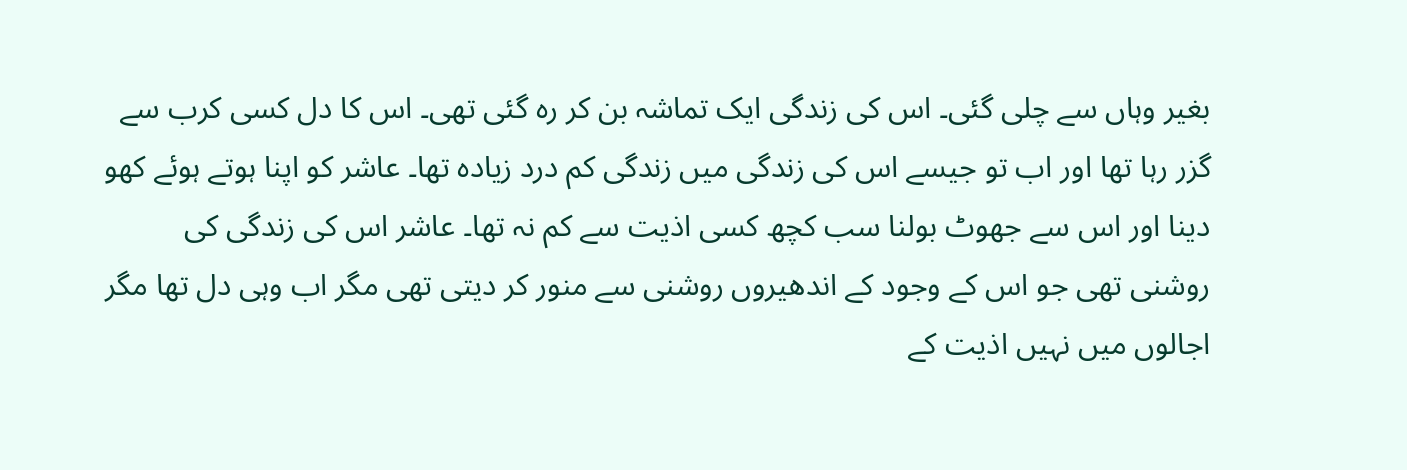بغیر وہاں سے چلی گئی۔ اس کی زندگى ایک تماشہ بن کر رہ گئی تھی۔ اس کا دل کسى کرب سے گزر رہا تھا اور اب تو جیسے اس کی زندگى میں زندگى کم درد زیادہ تھا۔ عاشر کو اپنا ہوتے ہوئے کھو دینا اور اس سے جھوٹ بولنا سب کچھ کسی اذیت سے کم نہ تھا۔ عاشر اس کی زندگى کی روشنی تھى جو اس کے وجود کے اندھیروں روشنی سے منور کر دیتی تھی مگر اب وہی دل تھا مگر اجالوں میں نہیں اذیت کے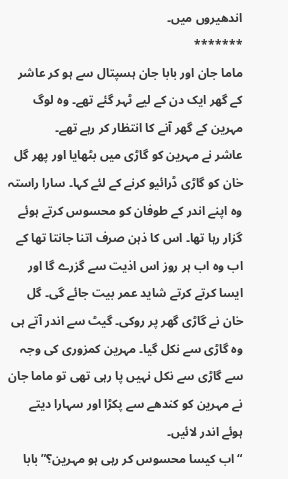اندھیروں میں۔
*******
ماما جان اور بابا جان ہسپتال سے ہو کر عاشر کے گھر ایک دن کے لیے ٹہر گئے تھے۔ وہ لوگ مہرین کے گھر آنے کا انتظار کر رہے تھے۔
عاشر نے مہرین کو گاڑی میں بٹھایا اور پھر گل خان کو گاڑی ڈرائیو کرنے کے لئے کہا۔ سارا راستہ وہ اپنے اندر کے طوفان کو محسوس کرتے ہوئے گزار رہا تھا۔ اس کا ذہن صرف اتنا جانتا تھا کے اب وہ اب ہر روز اس اذیت سے گزرے گا اور ایسا کرتے کرتے شاید عمر بیت جائے گی۔ گل خان نے گاڑی گھر پر روکی۔ گیٹ سے اندر آتے ہی وہ گاڑی سے نکل گیا۔ مہرین کمزوری کی وجہ سے گاڑی سے نکل نہیں پا رہی تھی تو ماما جان نے مہرین کو کندھے سے پکڑا اور سہارا دیتے ہوئے اندر لائیں۔
“اب کیسا محسوس کر رہی ہو مہرین؟” بابا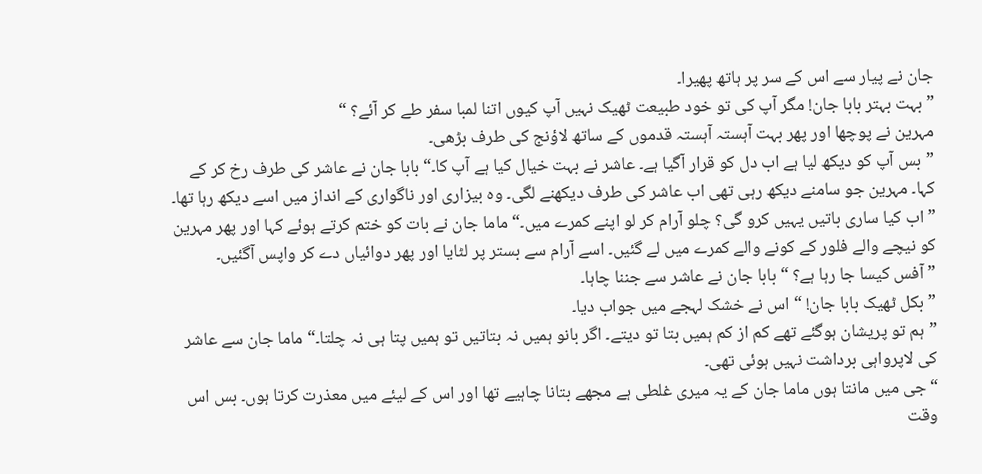جان نے پیار سے اس کے سر پر ہاتھ پھیرا۔
”بہت بہتر بابا جان! مگر آپ کی تو خود طبیعت ٹھیک نہیں آپ کیوں اتنا لمبا سفر طے کر آئے؟ “
مہرین نے پوچھا اور پھر بہت آہستہ آہستہ قدموں کے ساتھ لاؤنج کی طرف بڑھی۔
”بس آپ کو دیکھ لیا ہے اب دل کو قرار آگیا ہے۔ عاشر نے بہت خیال کیا ہے آپ کا۔“ بابا جان نے عاشر کی طرف رخ کر کے کہا۔ مہرین جو سامنے دیکھ رہی تھی اب عاشر کی طرف دیکھنے لگی۔ وہ بیزاری اور ناگواری کے انداز میں اسے دیکھ رہا تھا۔
”اب کیا سارى باتیں یہیں کرو گى؟ چلو آرام کر لو اپنے کمرے میں۔“ ماما جان نے بات کو ختم کرتے ہوئے کہا اور پھر مہرین کو نیچے والے فلور کے کونے والے کمرے میں لے گئیں۔ اسے آرام سے بستر پر لٹایا اور پھر دوائیاں دے کر واپس آگئیں۔
” آفس کیسا جا رہا ہے؟ “ بابا جان نے عاشر سے جننا چاہا۔
”بکل ٹھیک بابا جان! “ اس نے خشک لہجے میں جواب دیا۔
”ہم تو پریشان ہوگئے تھے کم از کم ہميں بتا تو دیتے۔ اگر بانو ہميں نہ بتاتیں تو ہميں پتا ہی نہ چلتا۔“ ماما جان سے عاشر کی لاپرواہی برداشت نہیں ہوئی تھی۔
“جی میں مانتا ہوں ماما جان کے یہ میری غلطی ہے مجھے بتانا چاہیے تھا اور اس کے لیئے میں معذرت کرتا ہوں۔ بس اس وقت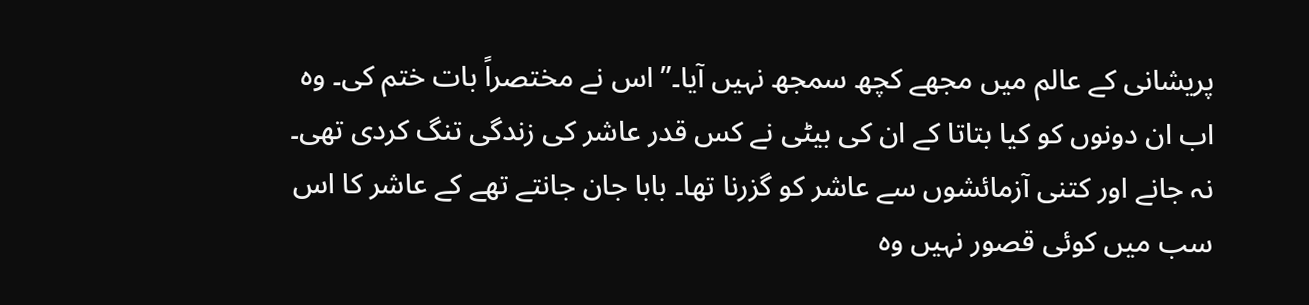پریشانی کے عالم میں مجھے کچھ سمجھ نہیں آیا۔” اس نے مختصراً بات ختم کی۔ وہ اب ان دونوں کو کیا بتاتا کے ان کی بیٹی نے کس قدر عاشر کی زندگی تنگ کردی تھی۔ نہ جانے اور کتنی آزمائشوں سے عاشر کو گزرنا تھا۔ بابا جان جانتے تھے کے عاشر کا اس سب میں کوئی قصور نہیں وہ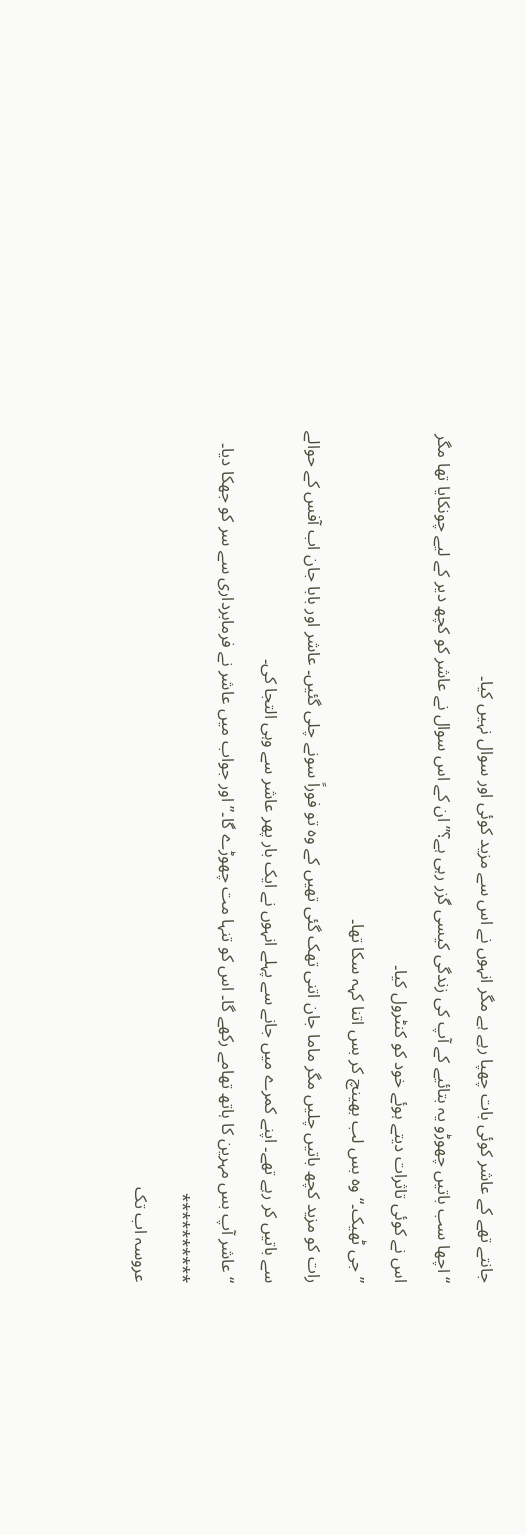جانتے تھے کے عاشر کوئی بات چھپا رہے ہے مگر انہوں نے اس سے مزید کوئی اور سوال نہیں کیا۔
“اچھا سب باتیں چھوڑو یہ بتائیے کے آپ کی زندگى کیسی گزر رہی ہے؟” ان کے اس سوال نے عاشر کو کچھ دیر کے لیے چونکایا تھا مگر اس نے کوئى تاثرات دیتے ہوئے خود کو کنٹرول کیا۔
”جی ٹھیک۔“ وہ بس لب بھینچ کر بس اتنا کہہ سکا تھا۔
رات کو مزید کچھ باتیں چليں مگر ماما جان اتنی تھک گئی تھیں کے وہ تو فوراً سونے چلی گئیں۔ عاشر اور بابا جان اب آفس کے حوالے سے باتیں کر رہے تھے۔ اپنے کمرے میں جانے سے پہلے انہوں نے ایک بار پھر عاشر سے وہی التجا کی۔
“عاشر آپ بس مہرین کا ہاتھ تھامے رکھے گا۔ اس کو تنہا مت چھوڑے گا۔” اور جواب میں عاشر نے فرمابرداری سے سر کو جھکا دیا۔
**********
عروسہ اب تک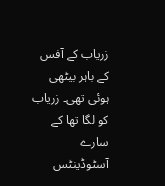زریاب کے آفس کے باہر بیٹھی ہوئی تھی۔ زریاب کو لگا تھا کے سارے آسٹوڈینٹس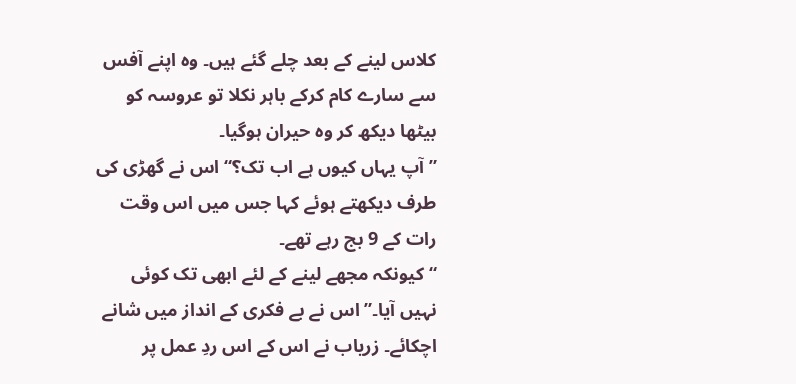کلاس لینے کے بعد چلے گئے ہیں۔ وہ اپنے آفس سے سارے کام کرکے باہر نکلا تو عروسہ کو بیٹھا دیکھ کر وہ حیران ہوگیا۔
”آپ یہاں کیوں ہے اب تک؟“ اس نے گھڑی کی طرف دیکھتے ہوئے کہا جس میں اس وقت رات کے 9 بج رہے تھے۔
“کیونکہ مجھے لینے کے لئے ابھی تک کوئی نہیں آیا۔” اس نے بے فکری کے انداز میں شانے اچکائے۔ زریاب نے اس کے اس ردِ عمل پر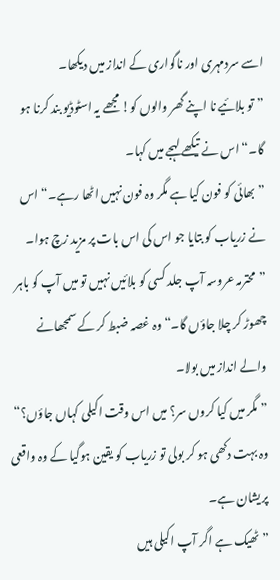اسے سردمہری اور ناگواری کے انداز میں دیکھا۔
”تو بلائیے نا اپنے گھر والوں کو! مجھے یہ اسٹوڈیو بند کرنا ہو گا۔“ اس نے تیکھے لہجے میں کہا۔
”بھائی کو فون کیا ہے مگر وہ فون نہیں اٹھا رہے۔“ اس نے زریاب کو بتایا جو اس کی اس بات پر مزید زچ ہوا۔
”محترمہ عروسہ آپ جلد کسی کو بلائیں نہیں تو میں آپ کو باہر چھوڑ کر چلا جاؤں گا۔“ وہ غصہ ضبط کر کے سمجھانے والے انداز میں بولا۔
” مگر میں کیا کروں سر؟ میں اس وقت اکیلی کہاں جاؤں؟“ وہ بہت دکھی ہو کر بولی تو زریاب کو یقین ہوگیا کے وہ واقعی پریشان ہے۔
”ٹھیک ہے اگر آپ اکیلی ہیں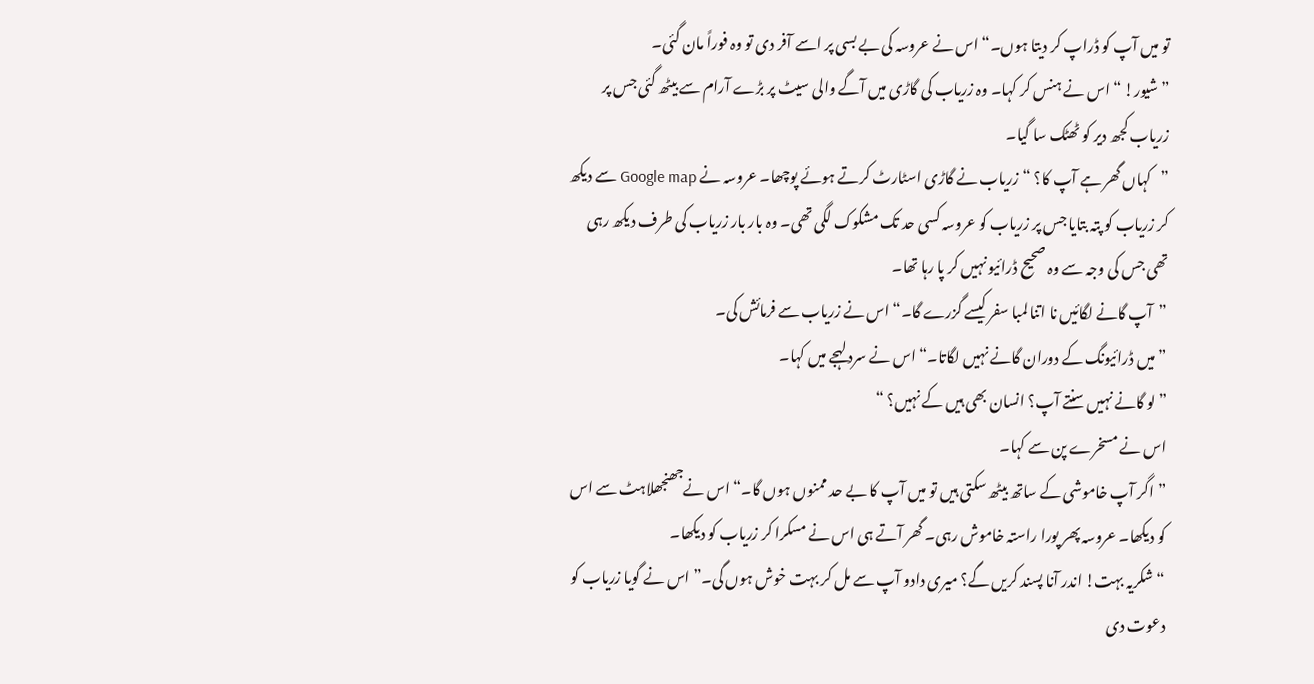تو میں آپ کو ڈراپ کر دیتا ہوں۔“ اس نے عروسہ کی بے بسی پر اسے آفر دی تو وہ فوراً مان گئی۔
”شیور! “ اس نے ہنس کر کہا۔ وہ زریاب کی گاڑی میں آگے والی سیٹ پر بڑے آرام سے بیٹھ گئی جس پر زریاب کجھ دیر کو ٹھٹک سا گیا۔
”کہاں گھر ہے آپ کا؟ “زریاب نے گاڑی اسٹارٹ کرتے ہوئے پوچھا۔ عروسہ نے Google map سے دیکھ کر زریاب کو پتہ بتایا جس پر زریاب کو عروسہ کسی حد تک مشکوک لگى تھی۔ وہ بار بار زریاب کی طرف دیکھ رہی تھی جس کی وجہ سے وہ صحیح ڈرائیو نہیں کر پا رہا تھا۔
”آپ گانے لگائیں نا اتنا لمبا سفر کیسے گزرے گا۔“ اس نے زریاب سے فرمائش کی۔
”میں ڈرائیونگ کے دوران گانے نہیں لگاتا۔“ اس نے سرد لہجے میں کہا۔
”لو گانے نہیں سنتے آپ؟ انسان بھی ہیں کے نہیں؟ “
اس نے مسخرے پن سے کہا۔
”اگر آپ خاموشی کے ساتھ بیٹھ سکتی ہیں تو میں آپ کا بے حد ممنوں ہوں گا۔“ اس نےجھنجھلاہٹ سے اس کو دیکھا۔ عروسہ پھر پورا راستہ خاموش رہی۔ گھر آتے ہی اس نے مسکرا کر زریاب کو دیکھا۔
“شکریہ بہت! اندر آنا پسند کریں گے؟ میری دادو آپ سے مل کر بہت خوش ہوں گی۔” اس نے گویا زریاب کو دعوت دی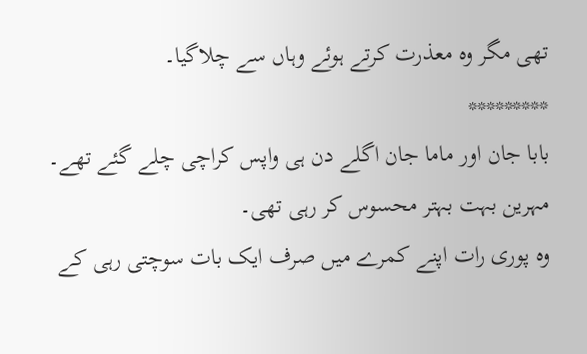تھی مگر وہ معذرت کرتے ہوئے وہاں سے چلاگیا۔
*********
بابا جان اور ماما جان اگلے دن ہی واپس کراچی چلے گئے تھے۔ مہرین بہت بہتر محسوس کر رہی تھی۔
وہ پوری رات اپنے کمرے میں صرف ایک بات سوچتی رہی کے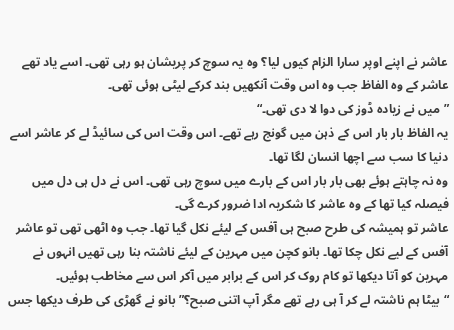عاشر نے اپنے اوپر سارا الزام کیوں لیا؟ وہ یہ سوچ کر پریشان ہو رہی تھی۔ اسے یاد تھے عاشر کے وہ الفاظ جب وہ اس وقت آنکھيں بند کرکے لیٹی ہوئی تھی۔
”میں نے زیادہ ڈوز کی دوا لا دی تھی۔“
یہ الفاظ بار بار اس کے ذہن میں گونج رہے تھے۔ اس وقت اس کی سائیڈ لے کر عاشر اسے دنيا کا سب سے اچھا انسان لگا تھا۔
وہ نہ چاہتے ہوئے بھی بار بار اس کے بارے ميں سوچ رہی تھی۔ اس نے دل ہی دل میں فیصلہ کیا تھا کے وہ عاشر کا شکریہ ادا ضرور کرے گی۔
عاشر تو ہمیشہ کی طرح صبح ہی آفس کے لیئے نکل گیا تھا۔ جب وہ اٹھی تھی تو عاشر آفس کے لیے نکل چکا تھا۔ بانو کچن میں مہرین کے لیئے ناشتہ بنا رہی تھیں انہوں نے مہرین کو آتا دیکھا تو کام روک کر اس کے برابر میں آکر اس سے مخاطب ہوئیں۔
“بیٹا ہم ناشتہ لے کر آ ہی رہے تھے مگر آپ اتنی صبح؟” بانو نے گھڑی کی طرف دیکھا جس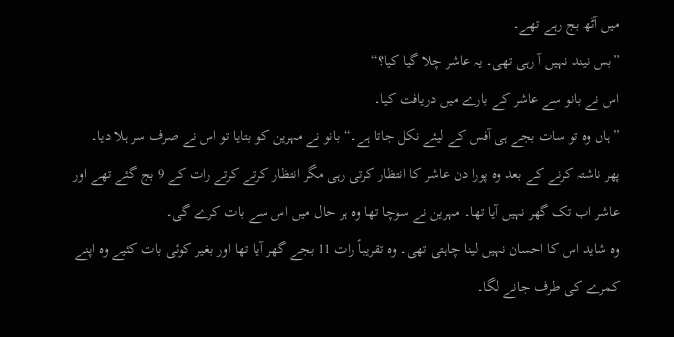میں آٹھ بج رہے تھے۔
”بس نیند نہیں آ رہی تھی۔ یہ عاشر چلا گیا کیا؟“
اس نے بانو سے عاشر کے بارے ميں دریافت کیا۔
”ہاں وہ تو سات بجے ہی آفس کے لیئے نکل جاتا ہے۔“ بانو نے مہرین کو بتایا تو اس نے صرف سر ہلا دیا۔
پھر ناشتہ کرنے کے بعد وہ پورا دن عاشر کا انتظار کرتی رہی مگر انتظار کرتے کرتے رات کے 9 بج گئے تھے اور عاشر اب تک گھر نہیں آیا تھا۔ مہرین نے سوچا تھا وہ ہر حال میں اس سے بات کرے گی۔
وہ شاید اس کا احسان نہیں لینا چاہتی تھی۔ وہ تقریباً رات 11 بجے گھر آیا تھا اور بغیر کوئی بات کئیے وہ اپنے کمرے کی طرف جانے لگا۔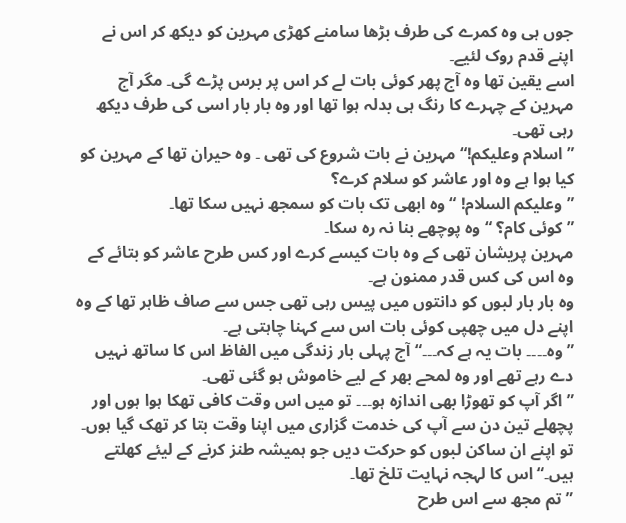جوں ہی وہ کمرے کی طرف بڑھا سامنے کھڑی مہرین کو دیکھ کر اس نے اپنے قدم روک لئیے۔
اسے یقین تھا وہ آج پھر کوئى بات لے کر اس پر برس پڑے گی۔ مگر آج مہرین کے چہرے کا رنگ ہی بدلہ ہوا تھا اور وہ بار بار اسی کی طرف دیکھ رہی تھی۔
” اسلام وعليکم!“ مہرین نے بات شروع کی تھى ۔ وہ حیران تھا کے مہرین کو کیا ہوا ہے وہ اور عاشر کو سلام کرے؟
”وعليکم السلام! “ وہ ابھی تک بات کو سمجھ نہیں سکا تھا۔
” کوئى کام؟ “ وہ پوچھے بنا نہ رہ سکا۔
مہرین پریشان تھی کے وہ بات کیسے کرے اور کس طرح عاشر کو بتائے کے وہ اس کی کس قدر ممنون ہے۔
وہ بار بار لبوں کو دانتوں میں پیس رہی تھی جس سے صاف ظاہر تھا کے وہ اپنے دل میں چھپی کوئی بات اس سے کہنا چاہتی ہے۔
” وہ۔۔۔۔ بات یہ ہے کہ۔۔۔“ آج پہلی بار زندگى میں الفاظ اس کا ساتھ نہیں دے رہے تھے اور وہ لمحے بھر کے لیے خاموش ہو گئی تھی۔
”اگر آپ کو تھوڑا بھی اندازہ ہو۔۔۔ تو میں اس وقت کافی تھکا ہوا ہوں اور پچھلے تین دن سے آپ کی خدمت گزاری میں اپنا وقت بتا کر تھک گیا ہوں۔ تو اپنے ان ساکن لبوں کو حرکت دیں جو ہمیشہ طنز کرنے کے لیئے کھلتے ہیں۔“ اس کا لہجہ نہایت تلخ تھا۔
” تم مجھ سے اس طرح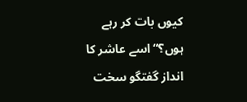کیوں بات کر رہے ہوں؟“ اسے عاشر کا انداز گفتگو سخت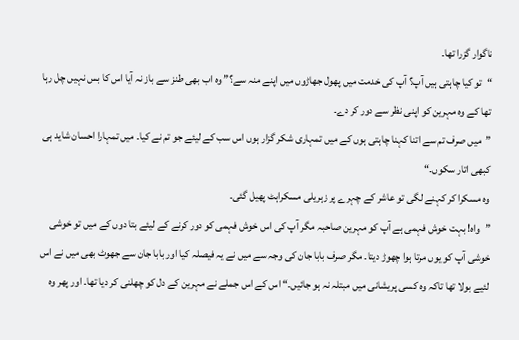ناگوار گزرا تھا۔
“تو کیا چاہتی ہیں آپ؟ آپ کی خدمت میں پھول جھاڑوں میں اپنے منہ سے؟” وہ اب بھی طنز سے باز نہ آیا اس کا بس نہیں چل رہا تھا کے وہ مہرین کو اپنی نظر سے دور کر دے۔
”میں صرف تم سے اتنا کہنا چاہتی ہوں کے میں تمہارى شکر گزار ہوں اس سب کے لیئے جو تم نے کیا۔ میں تمہارا احسان شاید ہی کبھى اتار سکوں۔“
وہ مسکرا کر کہنے لگی تو عاشر کے چہرے پر زہریلی مسکراہٹ پھیل گئی۔
”واہ! بہت خوش فہمی ہے آپ کو مہرین صاحبہ مگر آپ کی اس خوش فہمی کو دور کرنے کے لیئے بتا دوں کے میں تو خوشی خوشی آپ کو یوں مرتا ہوا چھوڑ دیتا۔ مگر صرف بابا جان کی وجہ سے میں نے یہ فیصلہ کیا اور بابا جان سے جھوٹ بھی میں نے اس لئیے بولا تھا تاکہ وہ کسی پریشانی میں مبتلہ نہ ہو جائیں۔“ اس کے اس جملے نے مہرین کے دل کو چھلنی کر دیا تھا۔ اور پھر وہ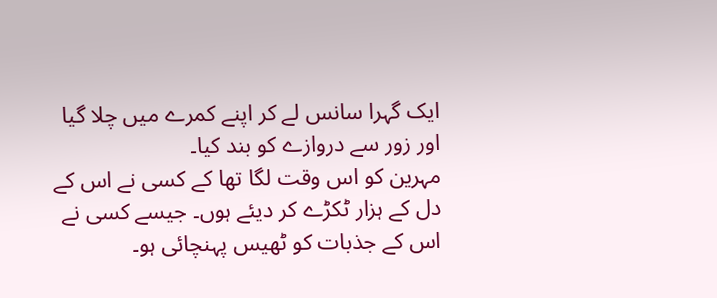ایک گہرا سانس لے کر اپنے کمرے میں چلا گیا اور زور سے دروازے کو بند کیا۔
مہرین کو اس وقت لگا تھا کے کسی نے اس کے دل کے ہزار ٹکڑے کر دیئے ہوں۔ جیسے کسی نے اس کے جذبات کو ٹھیس پہنچائی ہو۔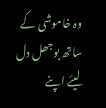وہ خاموشی کے ساتھ بوجھل دل لیئے اپنے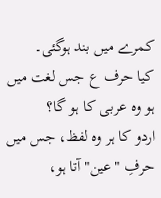کمرے میں بند ہوگئی۔
کیا حرف ع جس لغت میں ہو وہ عربی کا ہو گا؟
اردو کا ہر وہ لفظ، جس میں حرفِ "عین" آتا ہو،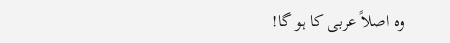وہ اصلاً عربی کا ہو گا!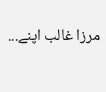مرزا غالب اپنے...